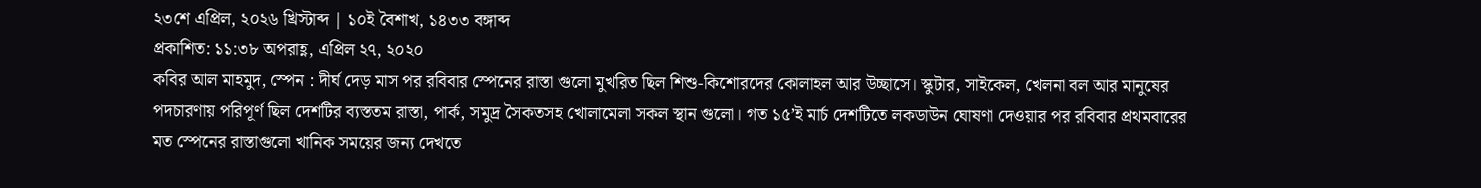২৩শে এপ্রিল, ২০২৬ খ্রিস্টাব্দ | ১০ই বৈশাখ, ১৪৩৩ বঙ্গাব্দ
প্রকাশিত: ১১:৩৮ অপরাহ্ণ, এপ্রিল ২৭, ২০২০
কবির আল মাহমুদ, স্পেন : দীর্ঘ দেড় মাস পর রবিবার স্পেনের রাস্তা গুলো মুখরিত ছিল শিশু-কিশোরদের কোলাহল আর উচ্ছাসে। স্কুটার, সাইকেল, খেলনা বল আর মানুষের পদচারণায় পরিপূর্ণ ছিল দেশটির ব্যস্ততম রাস্তা, পার্ক, সমুদ্র সৈকতসহ খোলামেলা সকল স্থান গুলো। গত ১৫’ই মার্চ দেশটিতে লকডাউন ঘোষণা দেওয়ার পর রবিবার প্রথমবারের মত স্পেনের রাস্তাগুলো খানিক সময়ের জন্য দেখতে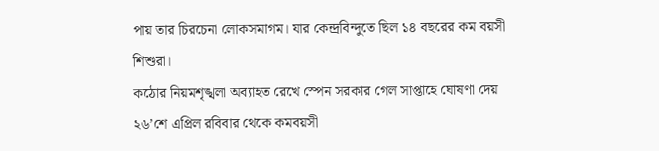পায় তার চিরচেনা লোকসমাগম। যার কেন্দ্রবিন্দুতে ছিল ১৪ বছরের কম বয়সী শিশুরা।
কঠোর নিয়মশৃঙ্খলা অব্যাহত রেখে স্পেন সরকার গেল সাপ্তাহে ঘোষণা দেয় ২৬’শে এপ্রিল রবিবার থেকে কমবয়সী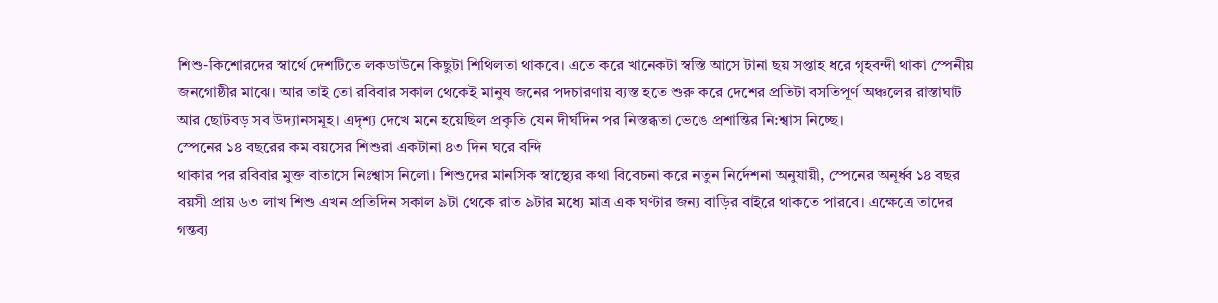শিশু-কিশোরদের স্বার্থে দেশটিতে লকডাউনে কিছুটা শিথিলতা থাকবে। এতে করে খানেকটা স্বস্তি আসে টানা ছয় সপ্তাহ ধরে গৃহবন্দী থাকা স্পেনীয় জনগোষ্ঠীর মাঝে। আর তাই তো রবিবার সকাল থেকেই মানুষ জনের পদচারণায় ব্যস্ত হতে শুরু করে দেশের প্রতিটা বসতিপূর্ণ অঞ্চলের রাস্তাঘাট আর ছোটবড় সব উদ্যানসমূহ। এদৃশ্য দেখে মনে হয়েছিল প্রকৃতি যেন দীর্ঘদিন পর নিস্তব্ধতা ভেঙে প্রশান্তির নি:শ্বাস নিচ্ছে।
স্পেনের ১৪ বছরের কম বয়সের শিশুরা একটানা ৪৩ দিন ঘরে বন্দি
থাকার পর রবিবার মুক্ত বাতাসে নিঃশ্বাস নিলো। শিশুদের মানসিক স্বাস্থ্যের কথা বিবেচনা করে নতুন নির্দেশনা অনুযায়ী, স্পেনের অনূর্ধ্ব ১৪ বছর বয়সী প্রায় ৬৩ লাখ শিশু এখন প্রতিদিন সকাল ৯টা থেকে রাত ৯টার মধ্যে মাত্র এক ঘণ্টার জন্য বাড়ির বাইরে থাকতে পারবে। এক্ষেত্রে তাদের গন্তব্য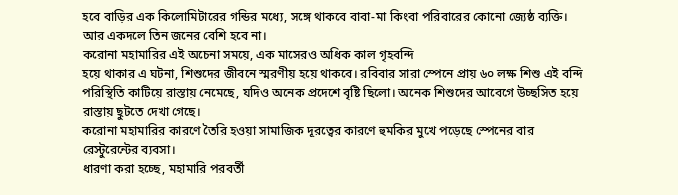হবে বাড়ির এক কিলোমিটারের গন্ডির মধ্যে, সঙ্গে থাকবে বাবা-মা কিংবা পরিবারের কোনো জ্যেষ্ঠ ব্যক্তি। আর একদলে তিন জনের বেশি হবে না।
করোনা মহামারির এই অচেনা সময়ে, এক মাসেরও অধিক কাল গৃহবন্দি
হয়ে থাকার এ ঘটনা, শিশুদের জীবনে স্মরণীয় হয়ে থাকবে। রবিবার সারা স্পেনে প্রায় ৬০ লক্ষ শিশু এই বন্দি পরিস্থিতি কাটিয়ে রাস্তায় নেমেছে, যদিও অনেক প্রদেশে বৃষ্টি ছিলো। অনেক শিশুদের আবেগে উচ্ছসিত হয়ে রাস্তায় ছুটতে দেখা গেছে।
করোনা মহামারির কারণে তৈরি হওয়া সামাজিক দূরত্বের কারণে হুমকির মুখে পড়েছে স্পেনের বার রেস্টুরেন্টের ব্যবসা।
ধারণা করা হচ্ছে, মহামারি পরবর্তী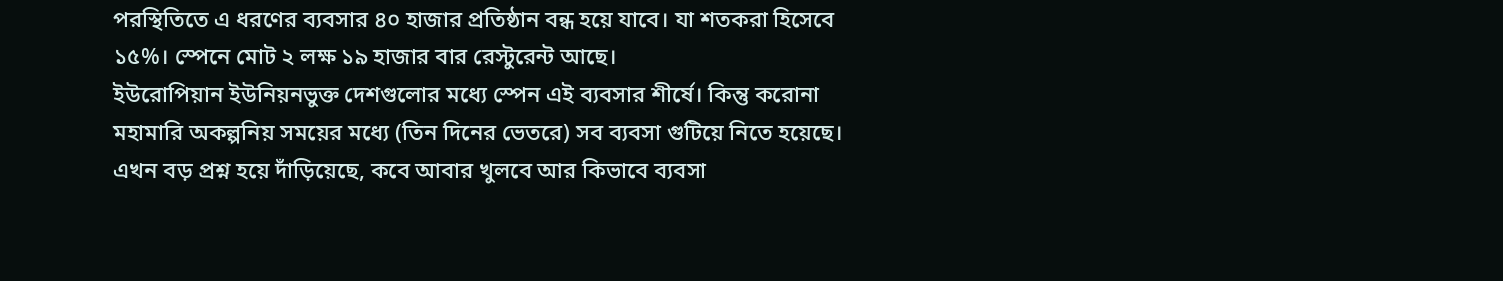পরস্থিতিতে এ ধরণের ব্যবসার ৪০ হাজার প্রতিষ্ঠান বন্ধ হয়ে যাবে। যা শতকরা হিসেবে ১৫%। স্পেনে মোট ২ লক্ষ ১৯ হাজার বার রেস্টুরেন্ট আছে।
ইউরোপিয়ান ইউনিয়নভুক্ত দেশগুলোর মধ্যে স্পেন এই ব্যবসার শীর্ষে। কিন্তু করোনা মহামারি অকল্পনিয় সময়ের মধ্যে (তিন দিনের ভেতরে) সব ব্যবসা গুটিয়ে নিতে হয়েছে। এখন বড় প্রশ্ন হয়ে দাঁড়িয়েছে, কবে আবার খুলবে আর কিভাবে ব্যবসা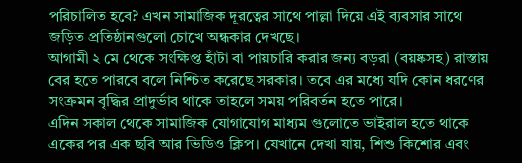পরিচালিত হবে? এখন সামাজিক দূরত্বের সাথে পাল্লা দিয়ে এই ব্যবসার সাথে জড়িত প্রতিষ্ঠানগুলো চোখে অন্ধকার দেখছে।
আগামী ২ মে থেকে সংক্ষিপ্ত হাঁটা বা পায়চারি করার জন্য বড়রা (বয়ষ্কসহ) রাস্তায় বের হতে পারবে বলে নিশ্চিত করেছে সরকার। তবে এর মধ্যে যদি কোন ধরণের সংক্রমন বৃদ্ধির প্রাদুর্ভাব থাকে তাহলে সময় পরিবর্তন হতে পারে।
এদিন সকাল থেকে সামাজিক যোগাযোগ মাধ্যম গুলোতে ভাইরাল হতে থাকে একের পর এক ছবি আর ভিডিও ক্লিপ। যেখানে দেখা যায়, শিশু কিশোর এবং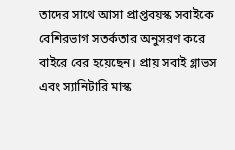তাদের সাথে আসা প্রাপ্তবয়স্ক সবাইকে বেশিরভাগ সতর্কতার অনুসরণ করে বাইরে বের হয়েছেন। প্রায় সবাই গ্লাভস এবং স্যানিটারি মাস্ক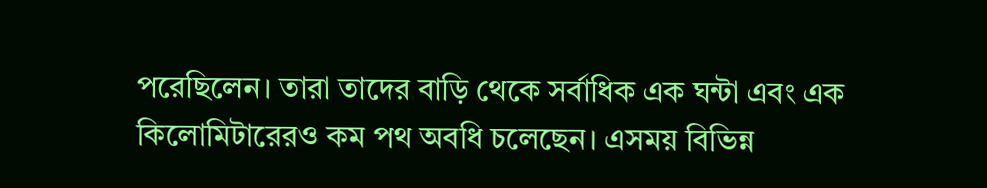পরেছিলেন। তারা তাদের বাড়ি থেকে সর্বাধিক এক ঘন্টা এবং এক কিলোমিটারেরও কম পথ অবধি চলেছেন। এসময় বিভিন্ন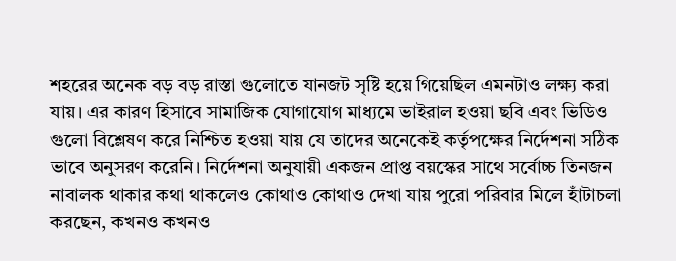শহরের অনেক বড় বড় রাস্তা গুলোতে যানজট সৃষ্টি হয়ে গিয়েছিল এমনটাও লক্ষ্য করা যায়। এর কারণ হিসাবে সামাজিক যোগাযোগ মাধ্যমে ভাইরাল হওয়া ছবি এবং ভিডিও গুলো বিশ্লেষণ করে নিশ্চিত হওয়া যায় যে তাদের অনেকেই কর্তৃপক্ষের নির্দেশনা সঠিক ভাবে অনুসরণ করেনি। নির্দেশনা অনুযায়ী একজন প্রাপ্ত বয়স্কের সাথে সর্বোচ্চ তিনজন নাবালক থাকার কথা থাকলেও কোথাও কোথাও দেখা যায় পুরো পরিবার মিলে হাঁটাচলা করছেন, কখনও কখনও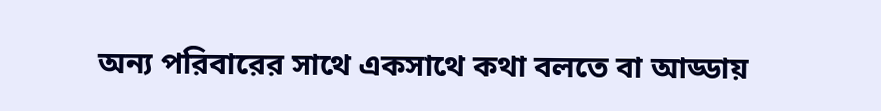অন্য পরিবারের সাথে একসাথে কথা বলতে বা আড্ডায়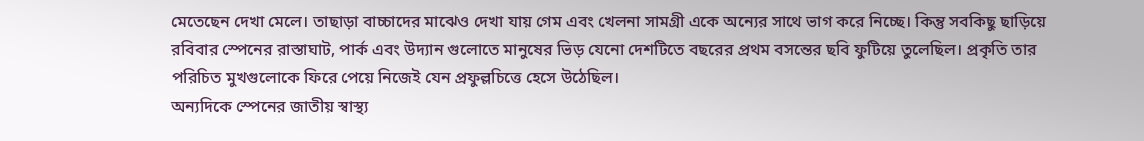মেতেছেন দেখা মেলে। তাছাড়া বাচ্চাদের মাঝেও দেখা যায় গেম এবং খেলনা সামগ্রী একে অন্যের সাথে ভাগ করে নিচ্ছে। কিন্তু সবকিছু ছাড়িয়ে রবিবার স্পেনের রাস্তাঘাট, পার্ক এবং উদ্যান গুলোতে মানুষের ভিড় যেনো দেশটিতে বছরের প্রথম বসন্তের ছবি ফুটিয়ে তুলেছিল। প্রকৃতি তার পরিচিত মুখগুলোকে ফিরে পেয়ে নিজেই যেন প্রফুল্লচিত্তে হেসে উঠেছিল।
অন্যদিকে স্পেনের জাতীয় স্বাস্থ্য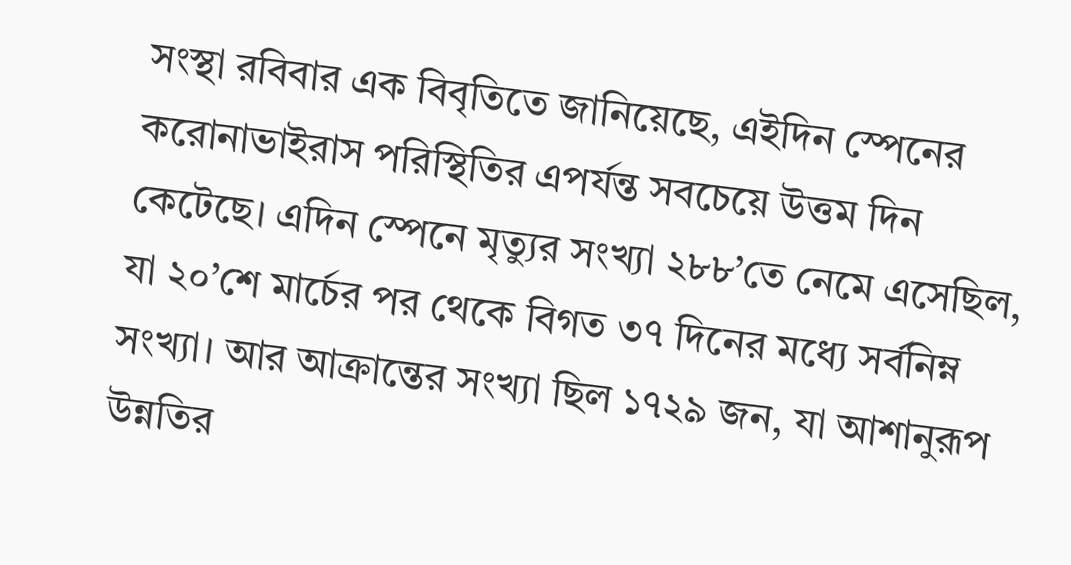সংস্থা রবিবার এক বিবৃতিতে জানিয়েছে, এইদিন স্পেনের করোনাভাইরাস পরিস্থিতির এপর্যন্ত সবচেয়ে উত্তম দিন কেটেছে। এদিন স্পেনে মৃত্যুর সংখ্যা ২৮৮’তে নেমে এসেছিল, যা ২০’শে মার্চের পর থেকে বিগত ৩৭ দিনের মধ্যে সর্বনিম্ন সংখ্যা। আর আক্রান্তের সংখ্যা ছিল ১৭২৯ জন, যা আশানুরূপ উন্নতির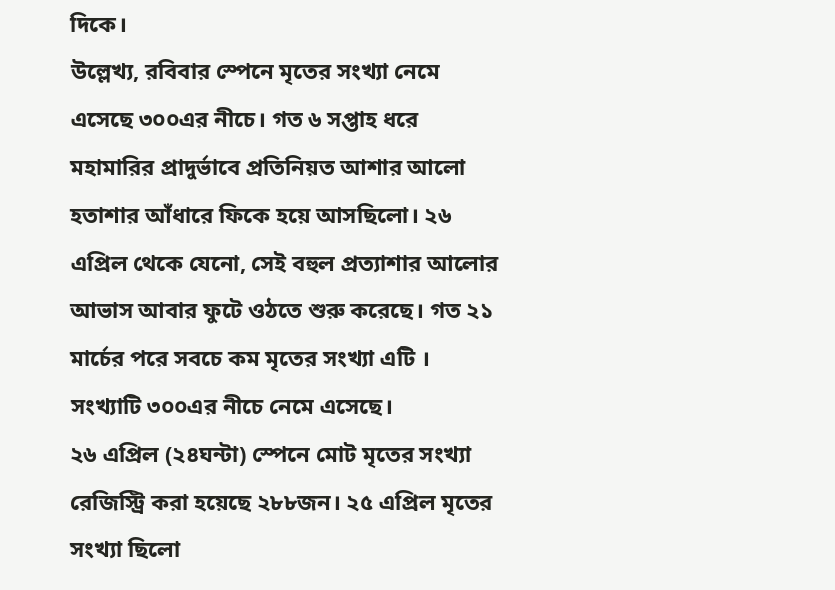দিকে।
উল্লেখ্য, রবিবার স্পেনে মৃতের সংখ্যা নেমে এসেছে ৩০০এর নীচে। গত ৬ সপ্তাহ ধরে মহামারির প্রাদুর্ভাবে প্রতিনিয়ত আশার আলো হতাশার আঁধারে ফিকে হয়ে আসছিলো। ২৬ এপ্রিল থেকে যেনো, সেই বহুল প্রত্যাশার আলোর আভাস আবার ফুটে ওঠতে শুরু করেছে। গত ২১ মার্চের পরে সবচে কম মৃতের সংখ্যা এটি । সংখ্যাটি ৩০০এর নীচে নেমে এসেছে।
২৬ এপ্রিল (২৪ঘন্টা) স্পেনে মোট মৃতের সংখ্যা রেজিস্ট্রি করা হয়েছে ২৮৮জন। ২৫ এপ্রিল মৃতের সংখ্যা ছিলো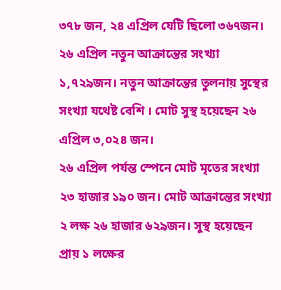৩৭৮ জন, ২৪ এপ্রিল যেটি ছিলো ৩৬৭জন।
২৬ এপ্রিল নতুন আক্রান্তের সংখ্যা ১,৭২৯জন। নতুন আক্রান্তের তুলনায় সুস্থের সংখ্যা যথেষ্ট বেশি । মোট সুস্থ হয়েছেন ২৬ এপ্রিল ৩,০২৪ জন।
২৬ এপ্রিল পর্যন্ত স্পেনে মোট মৃতের সংখ্যা ২৩ হাজার ১৯০ জন। মোট আক্রান্তের সংখ্যা ২ লক্ষ ২৬ হাজার ৬২৯জন। সুস্থ হয়েছেন প্রায় ১ লক্ষের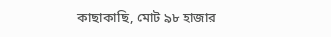কাছাকাছি, মোট ৯৮ হাজার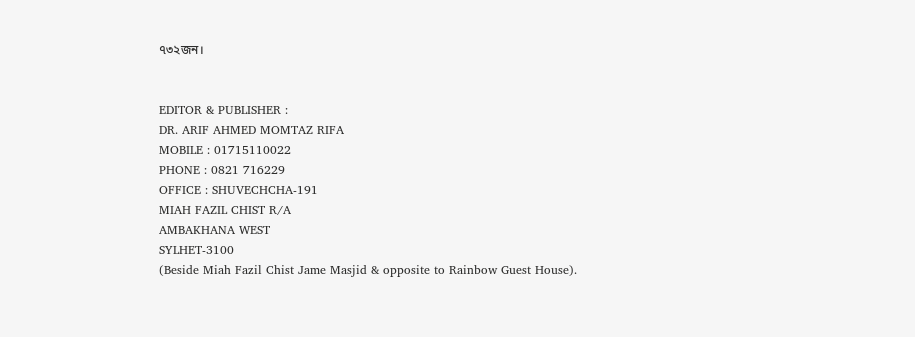৭৩২জন।


EDITOR & PUBLISHER :
DR. ARIF AHMED MOMTAZ RIFA
MOBILE : 01715110022
PHONE : 0821 716229
OFFICE : SHUVECHCHA-191
MIAH FAZIL CHIST R/A
AMBAKHANA WEST
SYLHET-3100
(Beside Miah Fazil Chist Jame Masjid & opposite to Rainbow Guest House).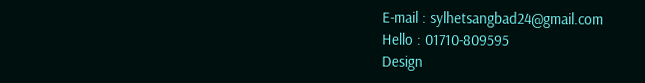E-mail : sylhetsangbad24@gmail.com
Hello : 01710-809595
Design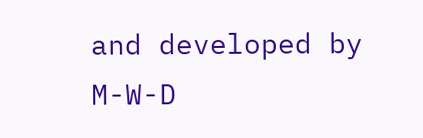and developed by M-W-D